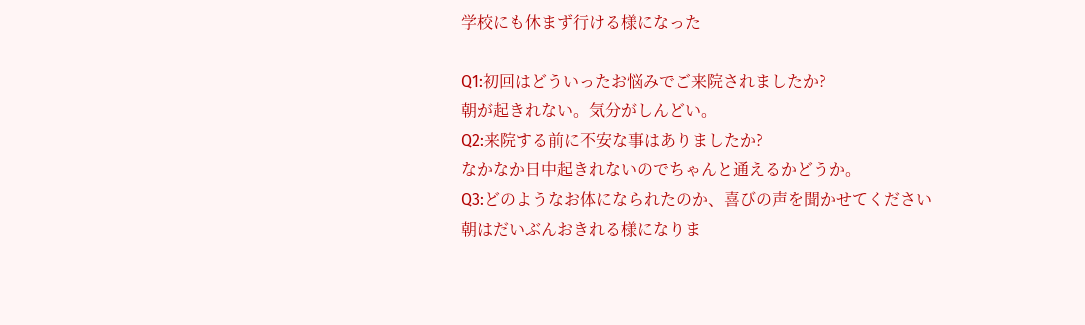学校にも休まず行ける様になった

Q1:初回はどういったお悩みでご来院されましたか?
朝が起きれない。気分がしんどい。
Q2:来院する前に不安な事はありましたか?
なかなか日中起きれないのでちゃんと通えるかどうか。
Q3:どのようなお体になられたのか、喜びの声を聞かせてください
朝はだいぶんおきれる様になりま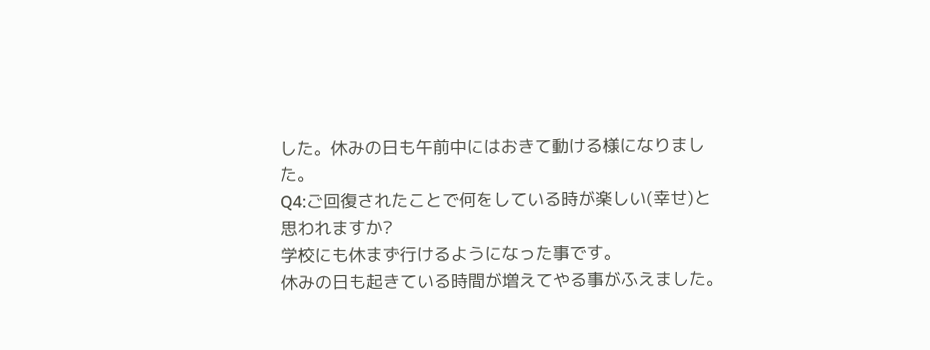した。休みの日も午前中にはおきて動ける様になりました。
Q4:ご回復されたことで何をしている時が楽しい(幸せ)と思われますか?
学校にも休まず行けるようになった事です。
休みの日も起きている時間が増えてやる事がふえました。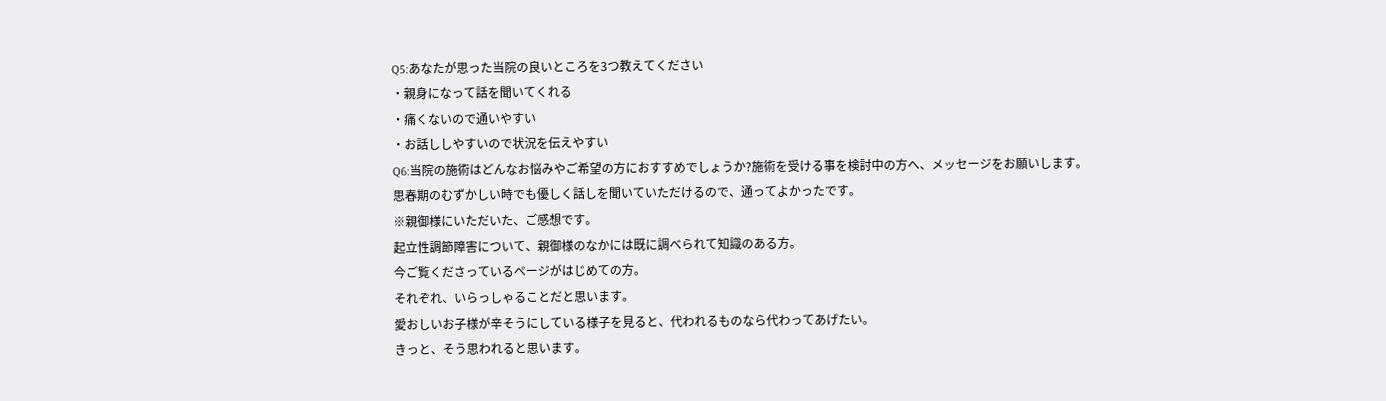Q5:あなたが思った当院の良いところを3つ教えてください
・親身になって話を聞いてくれる
・痛くないので通いやすい
・お話ししやすいので状況を伝えやすい
Q6:当院の施術はどんなお悩みやご希望の方におすすめでしょうか?施術を受ける事を検討中の方へ、メッセージをお願いします。
思春期のむずかしい時でも優しく話しを聞いていただけるので、通ってよかったです。
※親御様にいただいた、ご感想です。
起立性調節障害について、親御様のなかには既に調べられて知識のある方。
今ご覧くださっているページがはじめての方。
それぞれ、いらっしゃることだと思います。
愛おしいお子様が辛そうにしている様子を見ると、代われるものなら代わってあげたい。
きっと、そう思われると思います。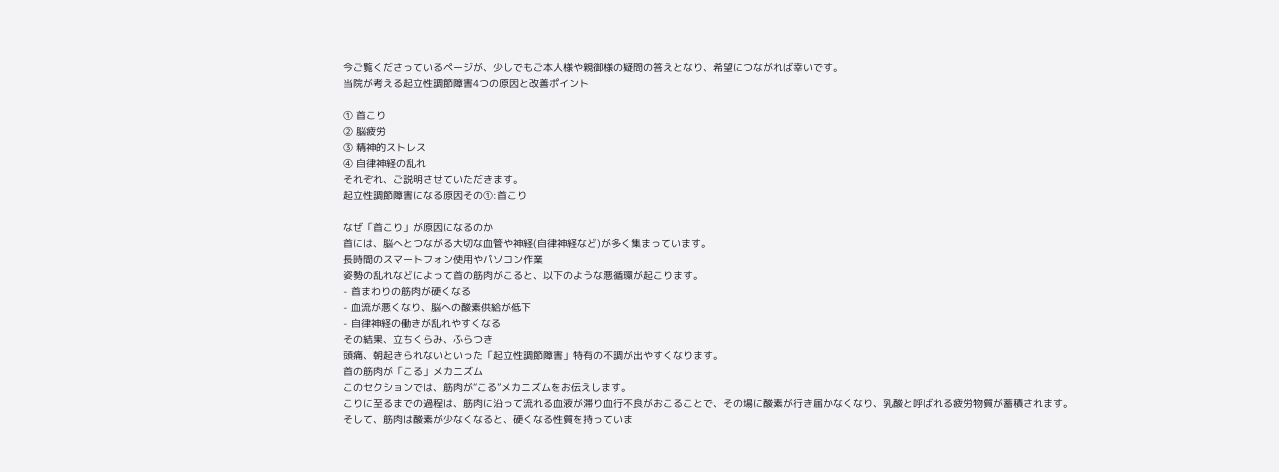今ご覧くださっているページが、少しでもご本人様や親御様の疑問の答えとなり、希望につながれば幸いです。
当院が考える起立性調節障害4つの原因と改善ポイント

① 首こり
② 脳疲労
③ 精神的ストレス
④ 自律神経の乱れ
それぞれ、ご説明させていただきます。
起立性調節障害になる原因その①:首こり

なぜ「首こり」が原因になるのか
首には、脳へとつながる大切な血管や神経(自律神経など)が多く集まっています。
長時間のスマートフォン使用やパソコン作業
姿勢の乱れなどによって首の筋肉がこると、以下のような悪循環が起こります。
- 首まわりの筋肉が硬くなる
- 血流が悪くなり、脳への酸素供給が低下
- 自律神経の働きが乱れやすくなる
その結果、立ちくらみ、ふらつき
頭痛、朝起きられないといった「起立性調節障害」特有の不調が出やすくなります。
首の筋肉が「こる」メカニズム
このセクションでは、筋肉が“こる”メカニズムをお伝えします。
こりに至るまでの過程は、筋肉に沿って流れる血液が滞り血行不良がおこることで、その場に酸素が行き届かなくなり、乳酸と呼ばれる疲労物質が蓄積されます。
そして、筋肉は酸素が少なくなると、硬くなる性質を持っていま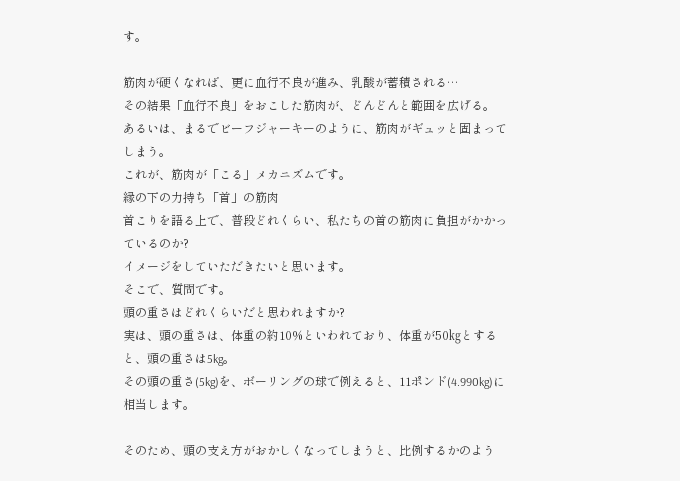す。

筋肉が硬くなれば、更に血行不良が進み、乳酸が蓄積される…
その結果「血行不良」をおこした筋肉が、どんどんと範囲を広げる。
あるいは、まるでビーフジャーキーのように、筋肉がギュッと固まってしまう。
これが、筋肉が「こる」メカニズムです。
縁の下の力持ち「首」の筋肉
首こりを語る上で、普段どれくらい、私たちの首の筋肉に負担がかかっているのか?
イメージをしていただきたいと思います。
そこで、質問です。
頭の重さはどれくらいだと思われますか?
実は、頭の重さは、体重の約10%といわれており、体重が50㎏とすると、頭の重さは5kg。
その頭の重さ(5kg)を、ボーリングの球で例えると、11ポンド(4.990kg)に相当します。

そのため、頭の支え方がおかしくなってしまうと、比例するかのよう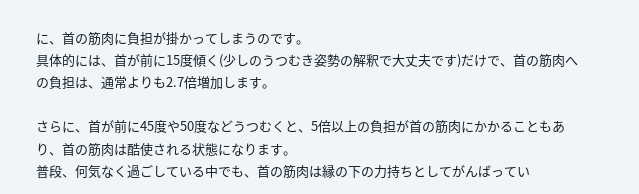に、首の筋肉に負担が掛かってしまうのです。
具体的には、首が前に15度傾く(少しのうつむき姿勢の解釈で大丈夫です)だけで、首の筋肉への負担は、通常よりも2.7倍増加します。

さらに、首が前に45度や50度などうつむくと、5倍以上の負担が首の筋肉にかかることもあり、首の筋肉は酷使される状態になります。
普段、何気なく過ごしている中でも、首の筋肉は縁の下の力持ちとしてがんばってい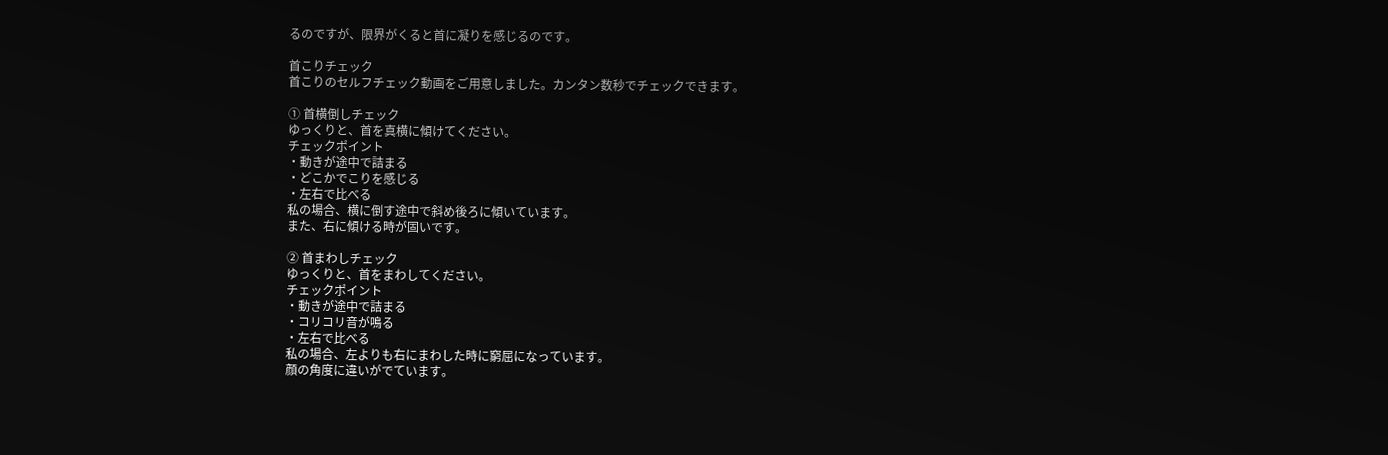るのですが、限界がくると首に凝りを感じるのです。

首こりチェック
首こりのセルフチェック動画をご用意しました。カンタン数秒でチェックできます。

① 首横倒しチェック
ゆっくりと、首を真横に傾けてください。
チェックポイント
・動きが途中で詰まる
・どこかでこりを感じる
・左右で比べる
私の場合、横に倒す途中で斜め後ろに傾いています。
また、右に傾ける時が固いです。

② 首まわしチェック
ゆっくりと、首をまわしてください。
チェックポイント
・動きが途中で詰まる
・コリコリ音が鳴る
・左右で比べる
私の場合、左よりも右にまわした時に窮屈になっています。
顔の角度に違いがでています。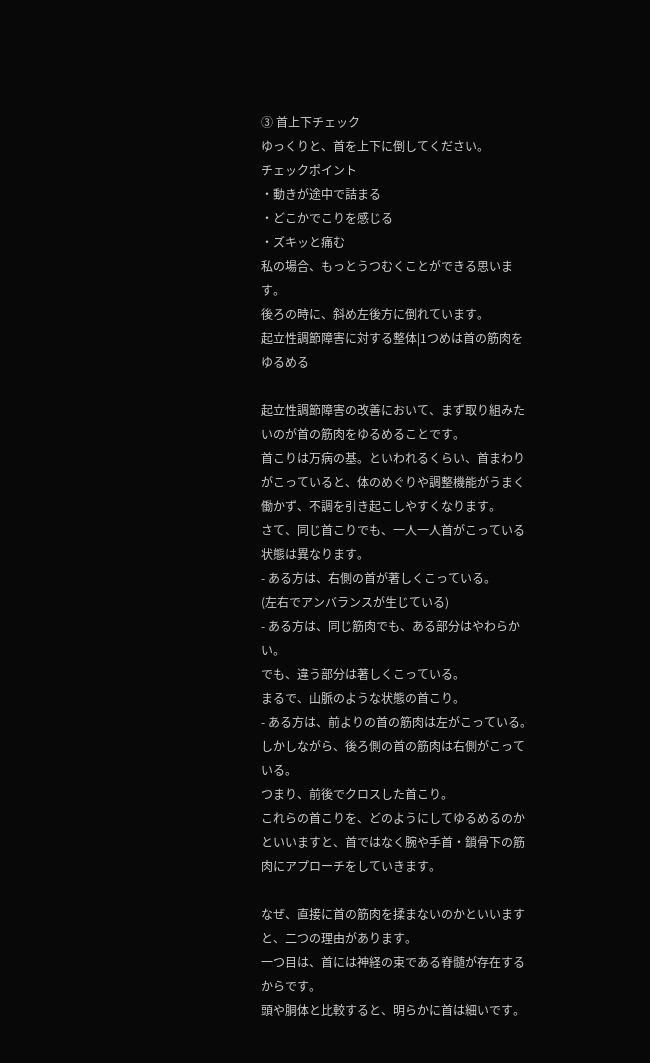③ 首上下チェック
ゆっくりと、首を上下に倒してください。
チェックポイント
・動きが途中で詰まる
・どこかでこりを感じる
・ズキッと痛む
私の場合、もっとうつむくことができる思います。
後ろの時に、斜め左後方に倒れています。
起立性調節障害に対する整体|1つめは首の筋肉をゆるめる

起立性調節障害の改善において、まず取り組みたいのが首の筋肉をゆるめることです。
首こりは万病の基。といわれるくらい、首まわりがこっていると、体のめぐりや調整機能がうまく働かず、不調を引き起こしやすくなります。
さて、同じ首こりでも、一人一人首がこっている状態は異なります。
- ある方は、右側の首が著しくこっている。
(左右でアンバランスが生じている)
- ある方は、同じ筋肉でも、ある部分はやわらかい。
でも、違う部分は著しくこっている。
まるで、山脈のような状態の首こり。
- ある方は、前よりの首の筋肉は左がこっている。
しかしながら、後ろ側の首の筋肉は右側がこっている。
つまり、前後でクロスした首こり。
これらの首こりを、どのようにしてゆるめるのかといいますと、首ではなく腕や手首・鎖骨下の筋肉にアプローチをしていきます。

なぜ、直接に首の筋肉を揉まないのかといいますと、二つの理由があります。
一つ目は、首には神経の束である脊髄が存在するからです。
頭や胴体と比較すると、明らかに首は細いです。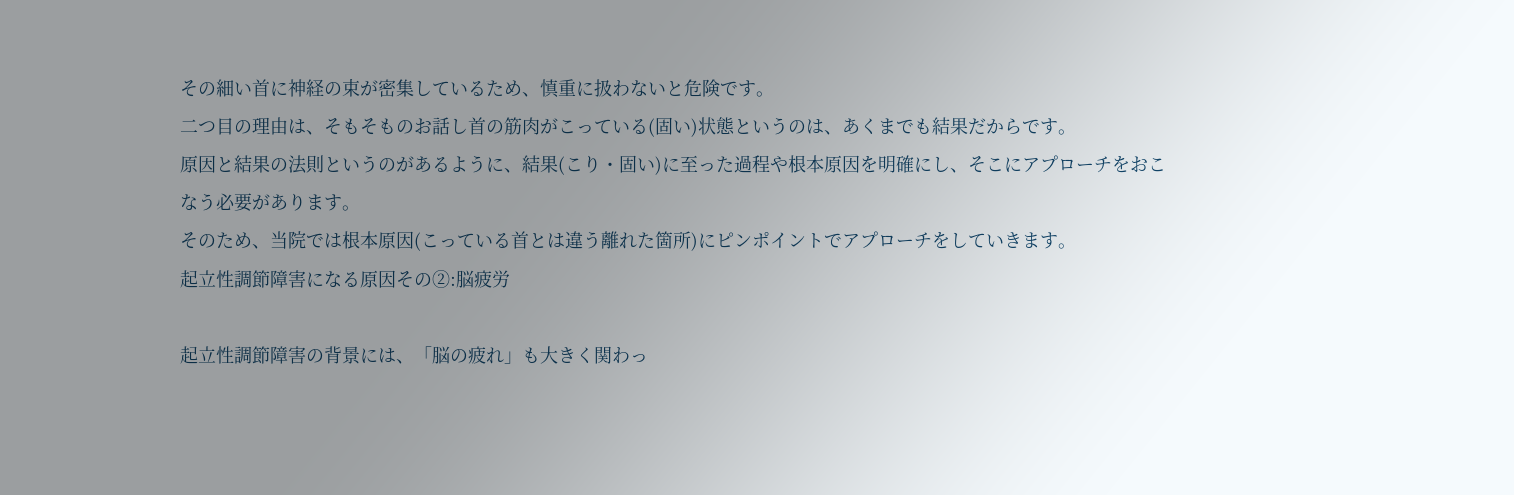その細い首に神経の束が密集しているため、慎重に扱わないと危険です。
二つ目の理由は、そもそものお話し首の筋肉がこっている(固い)状態というのは、あくまでも結果だからです。
原因と結果の法則というのがあるように、結果(こり・固い)に至った過程や根本原因を明確にし、そこにアプローチをおこなう必要があります。
そのため、当院では根本原因(こっている首とは違う離れた箇所)にピンポイントでアプローチをしていきます。
起立性調節障害になる原因その②:脳疲労

起立性調節障害の背景には、「脳の疲れ」も大きく関わっ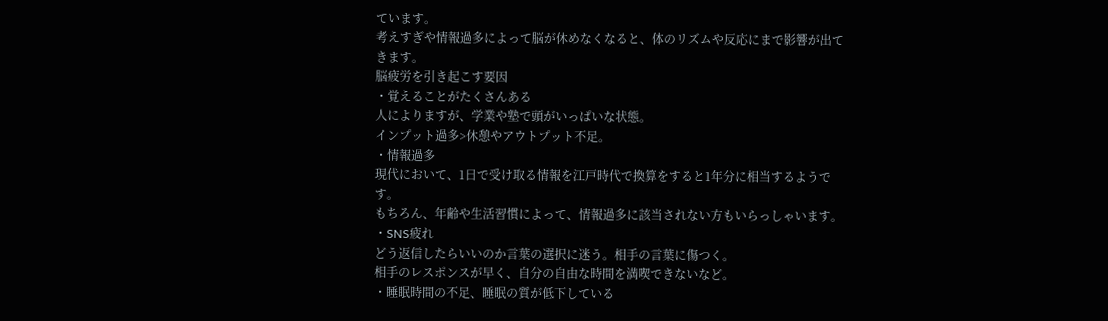ています。
考えすぎや情報過多によって脳が休めなくなると、体のリズムや反応にまで影響が出てきます。
脳疲労を引き起こす要因
・覚えることがたくさんある
人によりますが、学業や塾で頭がいっぱいな状態。
インプット過多>休憩やアウトプット不足。
・情報過多
現代において、1日で受け取る情報を江戸時代で換算をすると1年分に相当するようです。
もちろん、年齢や生活習慣によって、情報過多に該当されない方もいらっしゃいます。
・SNS疲れ
どう返信したらいいのか言葉の選択に迷う。相手の言葉に傷つく。
相手のレスポンスが早く、自分の自由な時間を満喫できないなど。
・睡眠時間の不足、睡眠の質が低下している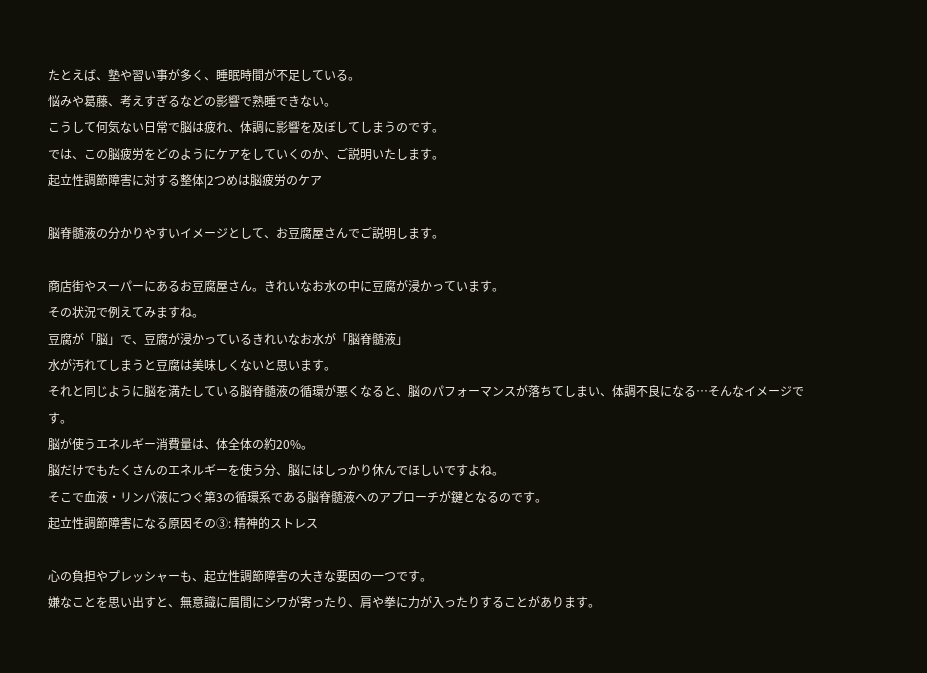たとえば、塾や習い事が多く、睡眠時間が不足している。
悩みや葛藤、考えすぎるなどの影響で熟睡できない。
こうして何気ない日常で脳は疲れ、体調に影響を及ぼしてしまうのです。
では、この脳疲労をどのようにケアをしていくのか、ご説明いたします。
起立性調節障害に対する整体|2つめは脳疲労のケア

脳脊髄液の分かりやすいイメージとして、お豆腐屋さんでご説明します。

商店街やスーパーにあるお豆腐屋さん。きれいなお水の中に豆腐が浸かっています。
その状況で例えてみますね。
豆腐が「脳」で、豆腐が浸かっているきれいなお水が「脳脊髄液」
水が汚れてしまうと豆腐は美味しくないと思います。
それと同じように脳を満たしている脳脊髄液の循環が悪くなると、脳のパフォーマンスが落ちてしまい、体調不良になる…そんなイメージです。
脳が使うエネルギー消費量は、体全体の約20%。
脳だけでもたくさんのエネルギーを使う分、脳にはしっかり休んでほしいですよね。
そこで血液・リンパ液につぐ第3の循環系である脳脊髄液へのアプローチが鍵となるのです。
起立性調節障害になる原因その③: 精神的ストレス

心の負担やプレッシャーも、起立性調節障害の大きな要因の一つです。
嫌なことを思い出すと、無意識に眉間にシワが寄ったり、肩や拳に力が入ったりすることがあります。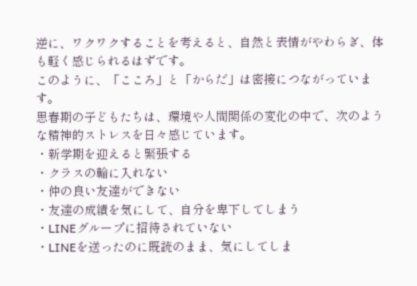逆に、ワクワクすることを考えると、自然と表情がやわらぎ、体も軽く感じられるはずです。
このように、「こころ」と「からだ」は密接につながっています。
思春期の子どもたちは、環境や人間関係の変化の中で、次のような精神的ストレスを日々感じています。
・新学期を迎えると緊張する
・クラスの輪に入れない
・仲の良い友達ができない
・友達の成績を気にして、自分を卑下してしまう
・LINEグループに招待されていない
・LINEを送ったのに既読のまま、気にしてしま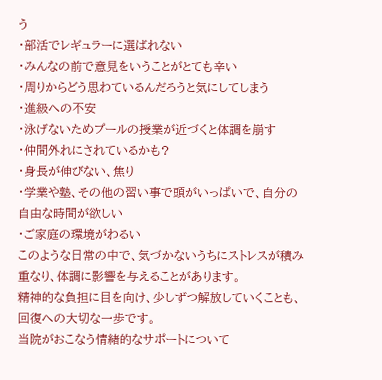う
・部活でレギュラーに選ばれない
・みんなの前で意見をいうことがとても辛い
・周りからどう思わているんだろうと気にしてしまう
・進級への不安
・泳げないためプールの授業が近づくと体調を崩す
・仲間外れにされているかも?
・身長が伸びない、焦り
・学業や塾、その他の習い事で頭がいっぱいで、自分の自由な時間が欲しい
・ご家庭の環境がわるい
このような日常の中で、気づかないうちにストレスが積み重なり、体調に影響を与えることがあります。
精神的な負担に目を向け、少しずつ解放していくことも、回復への大切な一歩です。
当院がおこなう情緒的なサポートについて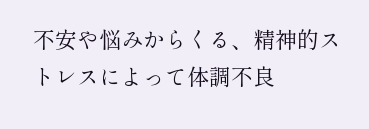不安や悩みからくる、精神的ストレスによって体調不良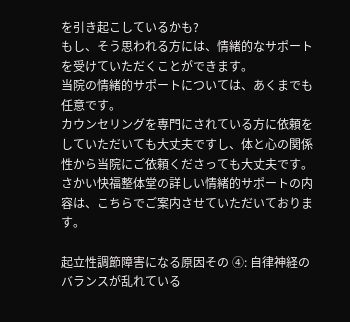を引き起こしているかも?
もし、そう思われる方には、情緒的なサポートを受けていただくことができます。
当院の情緒的サポートについては、あくまでも任意です。
カウンセリングを専門にされている方に依頼をしていただいても大丈夫ですし、体と心の関係性から当院にご依頼くださっても大丈夫です。
さかい快福整体堂の詳しい情緒的サポートの内容は、こちらでご案内させていただいております。

起立性調節障害になる原因その ④: 自律神経のバランスが乱れている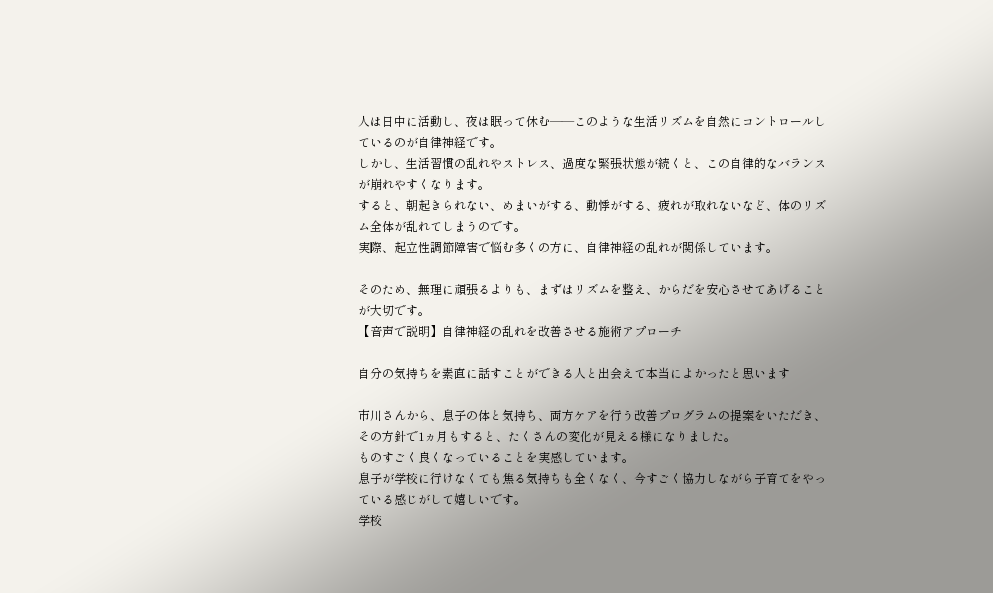人は日中に活動し、夜は眠って休む――このような生活リズムを自然にコントロールしているのが自律神経です。
しかし、生活習慣の乱れやストレス、過度な緊張状態が続くと、この自律的なバランスが崩れやすくなります。
すると、朝起きられない、めまいがする、動悸がする、疲れが取れないなど、体のリズム全体が乱れてしまうのです。
実際、起立性調節障害で悩む多くの方に、自律神経の乱れが関係しています。

そのため、無理に頑張るよりも、まずはリズムを整え、からだを安心させてあげることが大切です。
【音声で説明】自律神経の乱れを改善させる施術アプローチ

自分の気持ちを素直に話すことができる人と出会えて本当によかったと思います

市川さんから、息子の体と気持ち、両方ケアを行う改善プログラムの提案をいただき、その方針で1ヵ月もすると、たくさんの変化が見える様になりました。
ものすごく良くなっていることを実感しています。
息子が学校に行けなくても焦る気持ちも全くなく、今すごく協力しながら子育てをやっている感じがして嬉しいです。
学校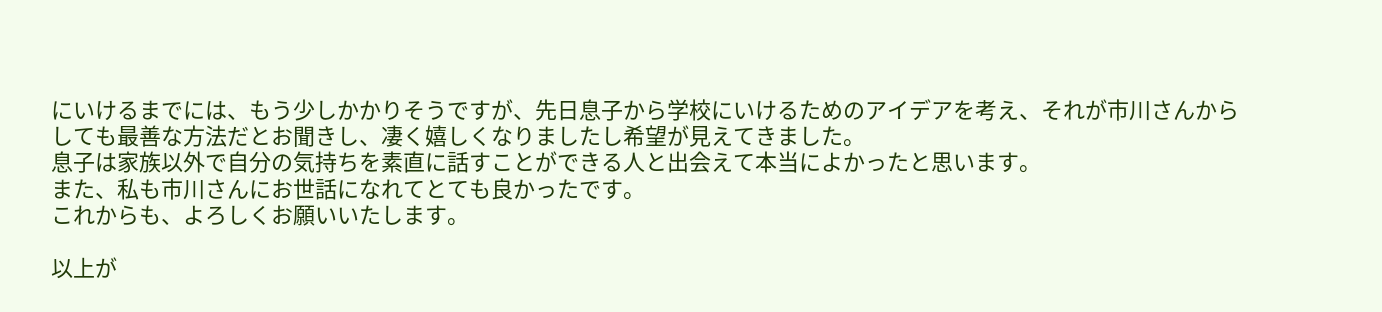にいけるまでには、もう少しかかりそうですが、先日息子から学校にいけるためのアイデアを考え、それが市川さんからしても最善な方法だとお聞きし、凄く嬉しくなりましたし希望が見えてきました。
息子は家族以外で自分の気持ちを素直に話すことができる人と出会えて本当によかったと思います。
また、私も市川さんにお世話になれてとても良かったです。
これからも、よろしくお願いいたします。

以上が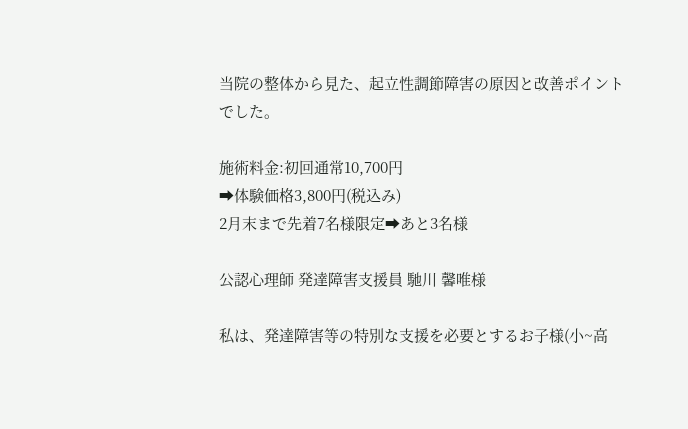当院の整体から見た、起立性調節障害の原因と改善ポイントでした。

施術料金:初回通常10,700円
➡体験価格3,800円(税込み)
2月末まで先着7名様限定➡あと3名様

公認心理師 発達障害支援員 馳川 馨唯様

私は、発達障害等の特別な支援を必要とするお子様(小~高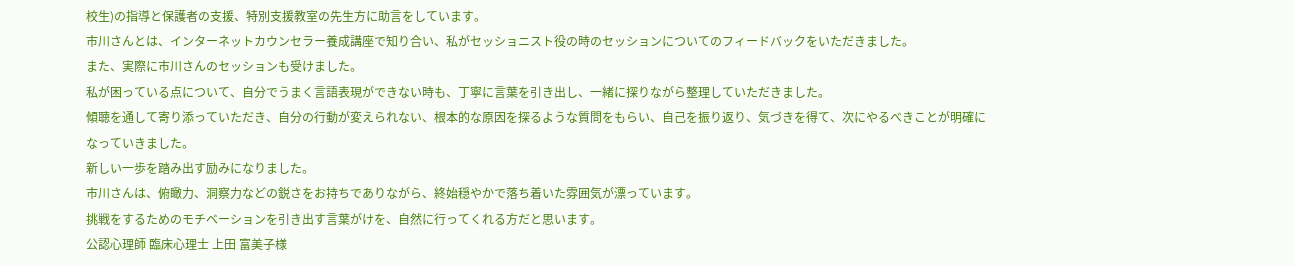校生)の指導と保護者の支援、特別支援教室の先生方に助言をしています。
市川さんとは、インターネットカウンセラー養成講座で知り合い、私がセッショニスト役の時のセッションについてのフィードバックをいただきました。
また、実際に市川さんのセッションも受けました。
私が困っている点について、自分でうまく言語表現ができない時も、丁寧に言葉を引き出し、一緒に探りながら整理していただきました。
傾聴を通して寄り添っていただき、自分の行動が変えられない、根本的な原因を探るような質問をもらい、自己を振り返り、気づきを得て、次にやるべきことが明確になっていきました。
新しい一歩を踏み出す励みになりました。
市川さんは、俯瞰力、洞察力などの鋭さをお持ちでありながら、終始穏やかで落ち着いた雰囲気が漂っています。
挑戦をするためのモチベーションを引き出す言葉がけを、自然に行ってくれる方だと思います。
公認心理師 臨床心理士 上田 富美子様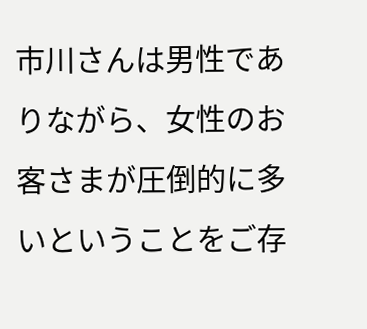市川さんは男性でありながら、女性のお客さまが圧倒的に多いということをご存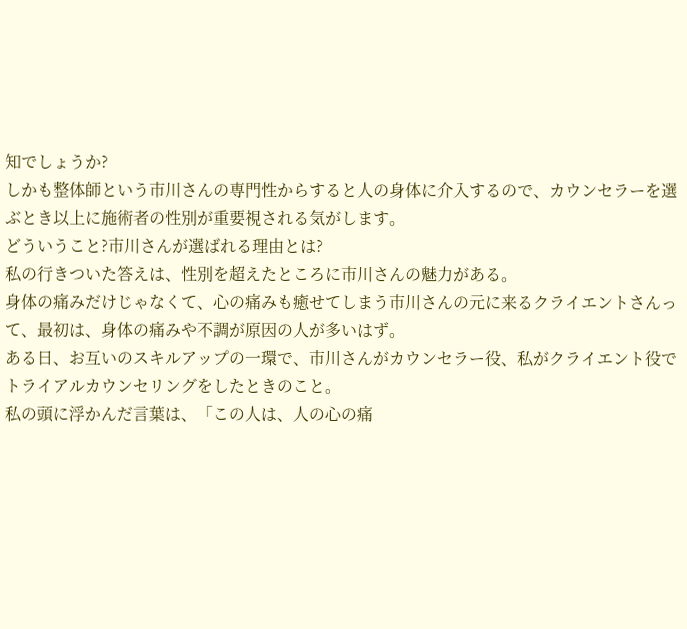知でしょうか?
しかも整体師という市川さんの専門性からすると人の身体に介入するので、カウンセラーを選ぶとき以上に施術者の性別が重要視される気がします。
どういうこと?市川さんが選ばれる理由とは?
私の行きついた答えは、性別を超えたところに市川さんの魅力がある。
身体の痛みだけじゃなくて、心の痛みも癒せてしまう市川さんの元に来るクライエントさんって、最初は、身体の痛みや不調が原因の人が多いはず。
ある日、お互いのスキルアップの一環で、市川さんがカウンセラー役、私がクライエント役でトライアルカウンセリングをしたときのこと。
私の頭に浮かんだ言葉は、「この人は、人の心の痛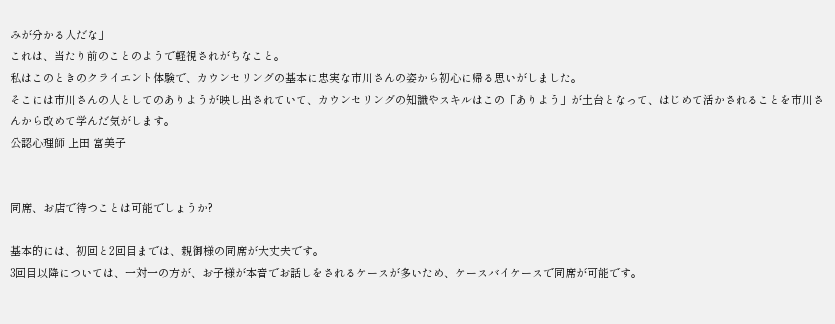みが分かる人だな」
これは、当たり前のことのようで軽視されがちなこと。
私はこのときのクライエント体験で、カウンセリングの基本に忠実な市川さんの姿から初心に帰る思いがしました。
そこには市川さんの人としてのありようが映し出されていて、カウンセリングの知識やスキルはこの「ありよう」が土台となって、はじめて活かされることを市川さんから改めて学んだ気がします。
公認心理師 上田 富美子


同席、お店で待つことは可能でしょうか?

基本的には、初回と2回目までは、親御様の同席が大丈夫です。
3回目以降については、一対一の方が、お子様が本音でお話しをされるケースが多いため、ケースバイケースで同席が可能です。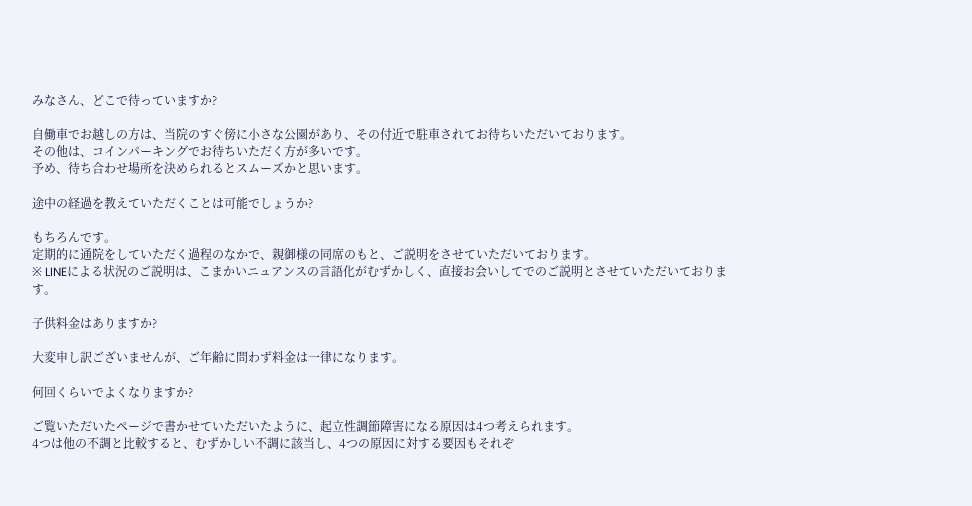みなさん、どこで待っていますか?

自働車でお越しの方は、当院のすぐ傍に小さな公園があり、その付近で駐車されてお待ちいただいております。
その他は、コインパーキングでお待ちいただく方が多いです。
予め、待ち合わせ場所を決められるとスムーズかと思います。

途中の経過を教えていただくことは可能でしょうか?

もちろんです。
定期的に通院をしていただく過程のなかで、親御様の同席のもと、ご説明をさせていただいております。
※ LINEによる状況のご説明は、こまかいニュアンスの言語化がむずかしく、直接お会いしてでのご説明とさせていただいております。

子供料金はありますか?

大変申し訳ございませんが、ご年齢に問わず料金は一律になります。

何回くらいでよくなりますか?

ご覧いただいたページで書かせていただいたように、起立性調節障害になる原因は4つ考えられます。
4つは他の不調と比較すると、むずかしい不調に該当し、4つの原因に対する要因もそれぞ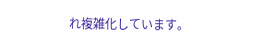れ複雑化しています。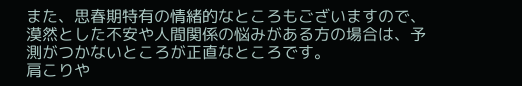また、思春期特有の情緒的なところもございますので、漠然とした不安や人間関係の悩みがある方の場合は、予測がつかないところが正直なところです。
肩こりや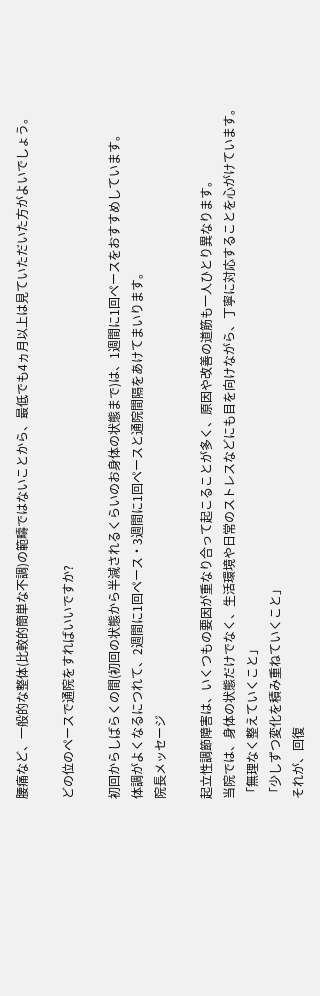腰痛など、一般的な整体(比較的簡単な不調)の範疇ではないことから、最低でも4ヵ月以上は見ていただいた方がよいでしょう。

どの位のペースで通院をすればいいですか?

初回からしばらくの間(初回の状態から半減されるくらいのお身体の状態まで)は、1週間に1回ペースをおすすめしています。
体調がよくなるにつれて、2週間に1回ペース・3週間に1回ペースと通院間隔をあけてまいります。
院長メッセージ

起立性調節障害は、いくつもの要因が重なり合って起こることが多く、原因や改善の道筋も一人ひとり異なります。
当院では、身体の状態だけでなく、生活環境や日常のストレスなどにも目を向けながら、丁寧に対応することを心がけています。
「無理なく整えていくこと」
「少しずつ変化を積み重ねていくこと」
それが、回復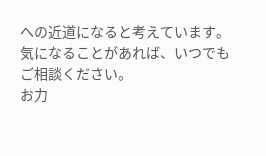への近道になると考えています。
気になることがあれば、いつでもご相談ください。
お力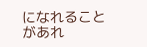になれることがあれ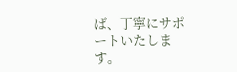ば、丁寧にサポートいたします。